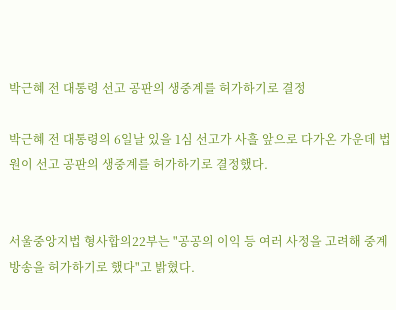박근혜 전 대통령 선고 공판의 생중계를 허가하기로 결정

박근혜 전 대통령의 6일날 있을 1심 선고가 사흘 앞으로 다가온 가운데 법원이 선고 공판의 생중계를 허가하기로 결정했다.


서울중앙지법 형사합의22부는 "공공의 이익 등 여러 사정을 고려해 중계방송을 허가하기로 했다"고 밝혔다.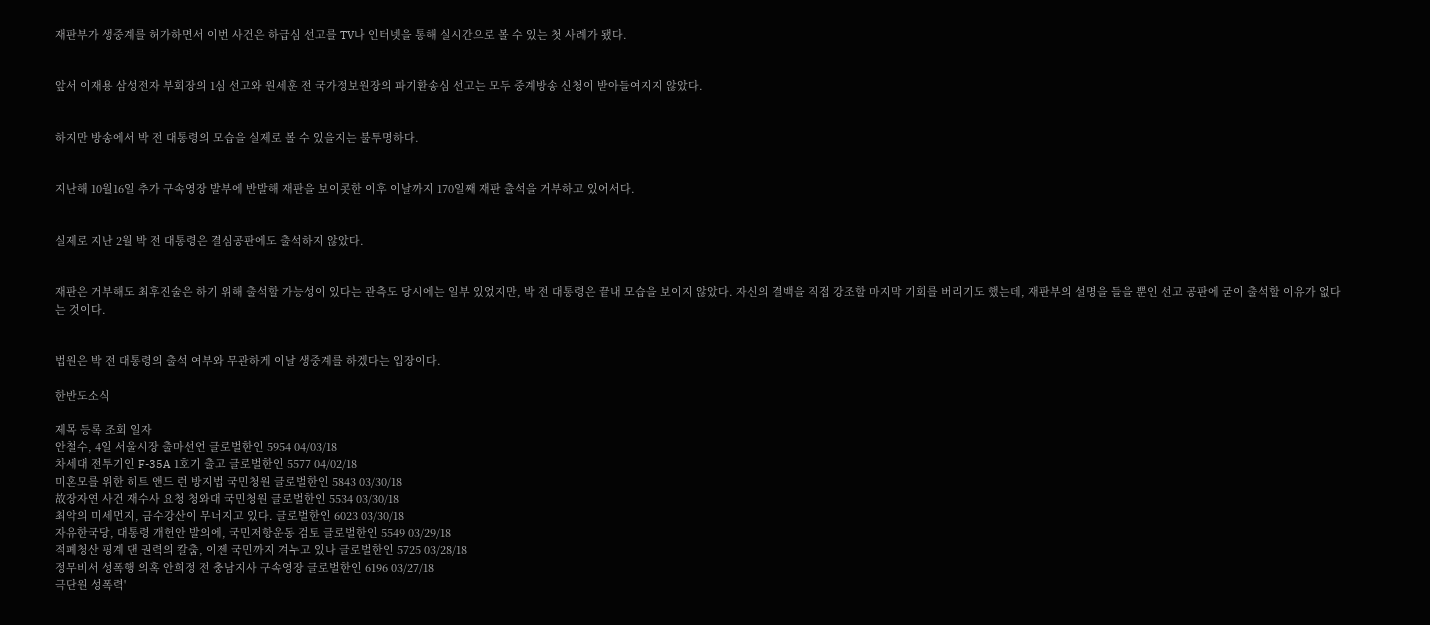재판부가 생중계를 허가하면서 이번 사건은 하급심 선고를 TV나 인터넷을 통해 실시간으로 볼 수 있는 첫 사례가 됐다.


앞서 이재용 삼성전자 부회장의 1심 선고와 원세훈 전 국가정보원장의 파기환송심 선고는 모두 중계방송 신청이 받아들여지지 않았다.


하지만 방송에서 박 전 대통령의 모습을 실제로 볼 수 있을지는 불투명하다.


지난해 10월16일 추가 구속영장 발부에 반발해 재판을 보이콧한 이후 이날까지 170일째 재판 출석을 거부하고 있어서다.


실제로 지난 2월 박 전 대통령은 결심공판에도 출석하지 않았다.


재판은 거부해도 최후진술은 하기 위해 출석할 가능성이 있다는 관측도 당시에는 일부 있었지만, 박 전 대통령은 끝내 모습을 보이지 않았다. 자신의 결백을 직접 강조할 마지막 기회를 버리기도 했는데, 재판부의 설명을 들을 뿐인 선고 공판에 굳이 출석할 이유가 없다는 것이다.


법원은 박 전 대통령의 출석 여부와 무관하게 이날 생중계를 하겠다는 입장이다.

한반도소식

제목 등록 조회 일자
안철수, 4일 서울시장 출마선언 글로벌한인 5954 04/03/18
차세대 전투기인 F-35A 1호기 출고 글로벌한인 5577 04/02/18
미혼모를 위한 히트 앤드 런 방지법 국민청원 글로벌한인 5843 03/30/18
故장자연 사건 재수사 요청 청와대 국민청원 글로벌한인 5534 03/30/18
최악의 미세먼지, 금수강산이 무너지고 있다. 글로벌한인 6023 03/30/18
자유한국당, 대통령 개헌안 발의에, 국민저항운동 검토 글로벌한인 5549 03/29/18
적폐청산 핑계 댄 권력의 칼춤, 이젠 국민까지 겨누고 있나 글로벌한인 5725 03/28/18
정무비서 성폭행 의혹 안희정 전 충남지사 구속영장 글로벌한인 6196 03/27/18
극단원 성폭력'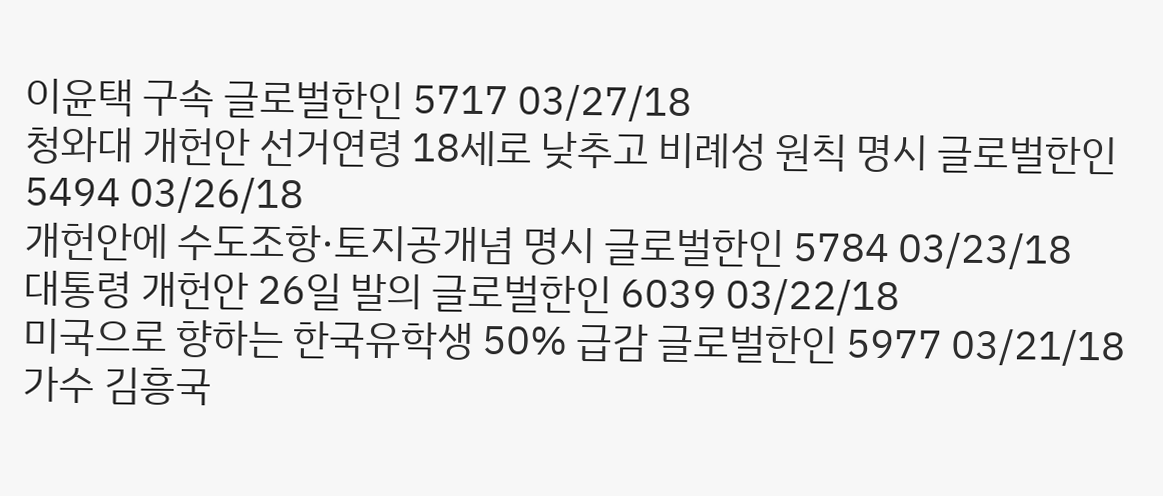이윤택 구속 글로벌한인 5717 03/27/18
청와대 개헌안 선거연령 18세로 낮추고 비례성 원칙 명시 글로벌한인 5494 03/26/18
개헌안에 수도조항·토지공개념 명시 글로벌한인 5784 03/23/18
대통령 개헌안 26일 발의 글로벌한인 6039 03/22/18
미국으로 향하는 한국유학생 50% 급감 글로벌한인 5977 03/21/18
가수 김흥국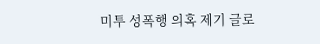미투 성폭행 의혹 제기 글로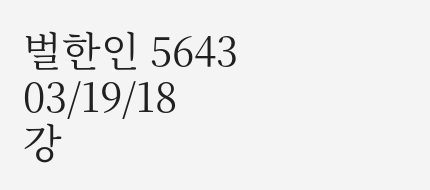벌한인 5643 03/19/18
강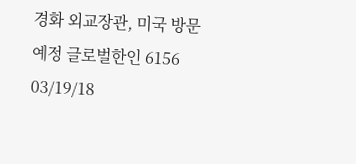경화 외교장관, 미국 방문 예정 글로벌한인 6156 03/19/18